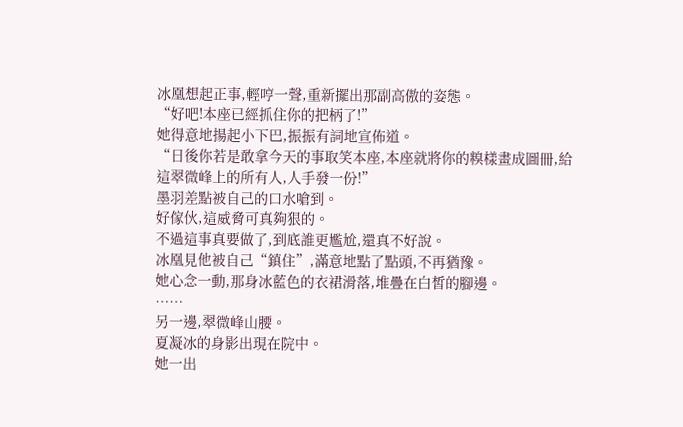冰凰想起正事,輕哼一聲,重新擺出那副高傲的姿態。
“好吧!本座已經抓住你的把柄了!”
她得意地揚起小下巴,振振有詞地宣佈道。
“日後你若是敢拿今天的事取笑本座,本座就將你的糗樣畫成圖冊,給這翠微峰上的所有人,人手發一份!”
墨羽差點被自己的口水嗆到。
好傢伙,這威脅可真夠狠的。
不過這事真要做了,到底誰更尷尬,還真不好說。
冰凰見他被自己“鎮住”,滿意地點了點頭,不再猶豫。
她心念一動,那身冰藍色的衣裙滑落,堆疊在白皙的腳邊。
……
另一邊,翠微峰山腰。
夏凝冰的身影出現在院中。
她一出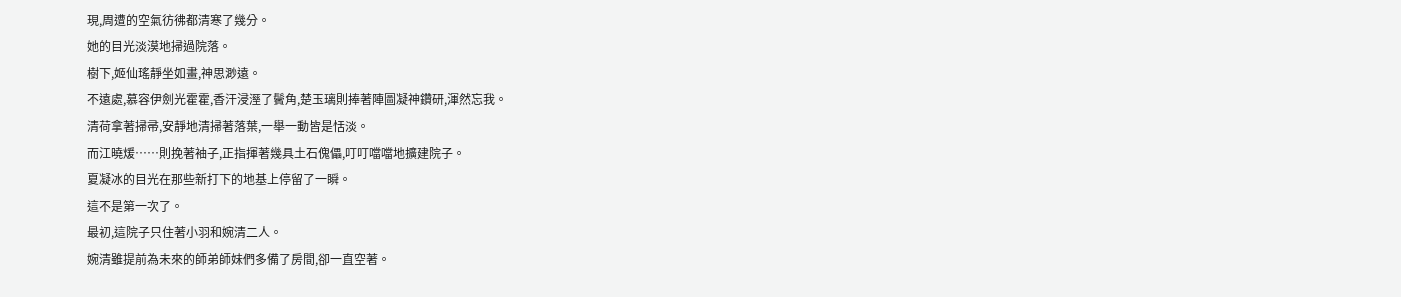現,周遭的空氣彷彿都清寒了幾分。
她的目光淡漠地掃過院落。
樹下,姬仙瑤靜坐如畫,神思渺遠。
不遠處,慕容伊劍光霍霍,香汗浸溼了鬢角,楚玉璃則捧著陣圖凝神鑽研,渾然忘我。
清荷拿著掃帚,安靜地清掃著落葉,一舉一動皆是恬淡。
而江曉煖……則挽著袖子,正指揮著幾具土石傀儡,叮叮噹噹地擴建院子。
夏凝冰的目光在那些新打下的地基上停留了一瞬。
這不是第一次了。
最初,這院子只住著小羽和婉清二人。
婉清雖提前為未來的師弟師妹們多備了房間,卻一直空著。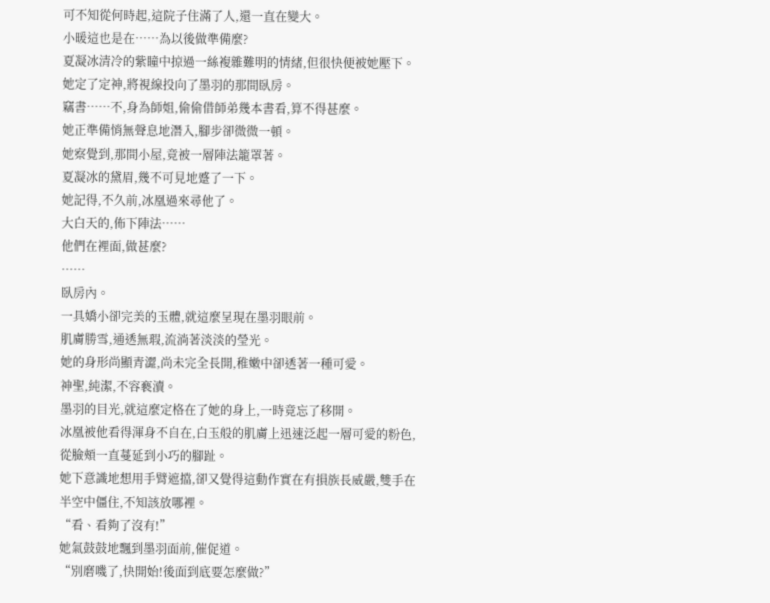可不知從何時起,這院子住滿了人,還一直在變大。
小暖這也是在……為以後做準備麼?
夏凝冰清冷的紫瞳中掠過一絲複雜難明的情緒,但很快便被她壓下。
她定了定神,將視線投向了墨羽的那間臥房。
竊書……不,身為師姐,偷偷借師弟幾本書看,算不得甚麼。
她正準備悄無聲息地潛入,腳步卻微微一頓。
她察覺到,那間小屋,竟被一層陣法籠罩著。
夏凝冰的黛眉,幾不可見地蹙了一下。
她記得,不久前,冰凰過來尋他了。
大白天的,佈下陣法……
他們在裡面,做甚麼?
……
臥房內。
一具嬌小卻完美的玉體,就這麼呈現在墨羽眼前。
肌膚勝雪,通透無瑕,流淌著淡淡的瑩光。
她的身形尚顯青澀,尚未完全長開,稚嫩中卻透著一種可愛。
神聖,純潔,不容褻瀆。
墨羽的目光,就這麼定格在了她的身上,一時竟忘了移開。
冰凰被他看得渾身不自在,白玉般的肌膚上迅速泛起一層可愛的粉色,從臉頰一直蔓延到小巧的腳趾。
她下意識地想用手臂遮擋,卻又覺得這動作實在有損族長威嚴,雙手在半空中僵住,不知該放哪裡。
“看、看夠了沒有!”
她氣鼓鼓地飄到墨羽面前,催促道。
“別磨嘰了,快開始!後面到底要怎麼做?”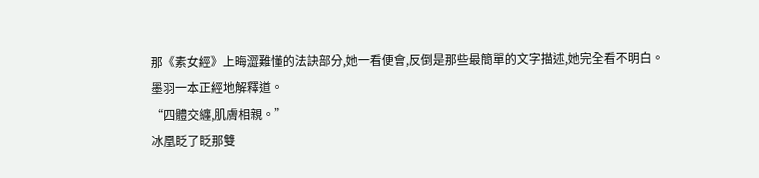那《素女經》上晦澀難懂的法訣部分,她一看便會,反倒是那些最簡單的文字描述,她完全看不明白。
墨羽一本正經地解釋道。
“四體交纏,肌膚相親。”
冰凰眨了眨那雙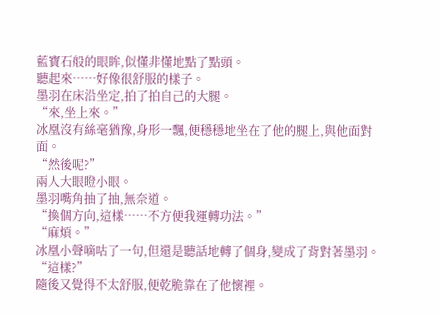藍寶石般的眼眸,似懂非懂地點了點頭。
聽起來……好像很舒服的樣子。
墨羽在床沿坐定,拍了拍自己的大腿。
“來,坐上來。”
冰凰沒有絲毫猶豫,身形一飄,便穩穩地坐在了他的腿上,與他面對面。
“然後呢?”
兩人大眼瞪小眼。
墨羽嘴角抽了抽,無奈道。
“換個方向,這樣……不方便我運轉功法。”
“麻煩。”
冰凰小聲嘀咕了一句,但還是聽話地轉了個身,變成了背對著墨羽。
“這樣?”
隨後又覺得不太舒服,便乾脆靠在了他懷裡。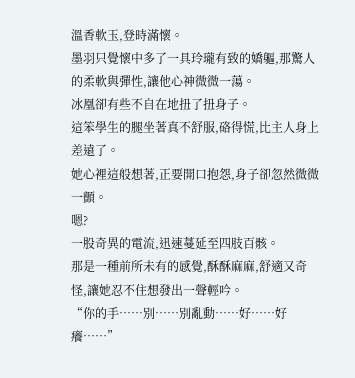溫香軟玉,登時滿懷。
墨羽只覺懷中多了一具玲瓏有致的嬌軀,那驚人的柔軟與彈性,讓他心神微微一蕩。
冰凰卻有些不自在地扭了扭身子。
這笨學生的腿坐著真不舒服,硌得慌,比主人身上差遠了。
她心裡這般想著,正要開口抱怨,身子卻忽然微微一顫。
嗯?
一股奇異的電流,迅速蔓延至四肢百骸。
那是一種前所未有的感覺,酥酥麻麻,舒適又奇怪,讓她忍不住想發出一聲輕吟。
“你的手……別……別亂動……好……好癢……”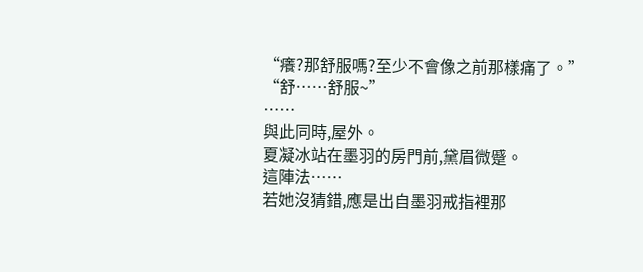“癢?那舒服嗎?至少不會像之前那樣痛了。”
“舒……舒服~”
……
與此同時,屋外。
夏凝冰站在墨羽的房門前,黛眉微蹙。
這陣法……
若她沒猜錯,應是出自墨羽戒指裡那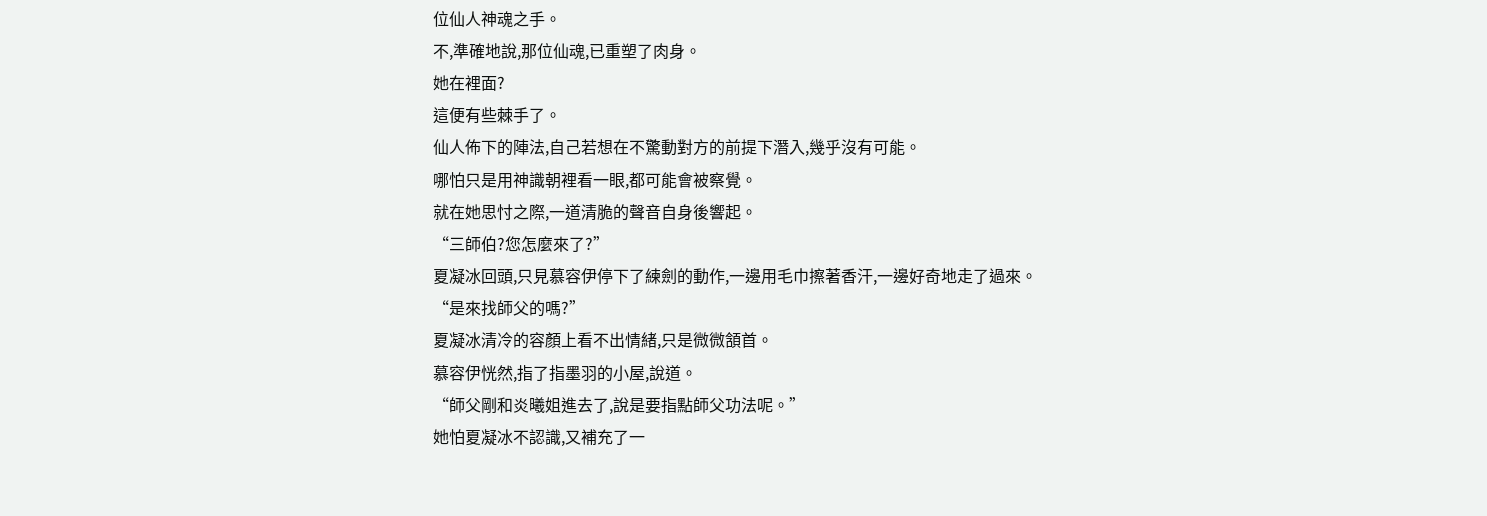位仙人神魂之手。
不,準確地說,那位仙魂,已重塑了肉身。
她在裡面?
這便有些棘手了。
仙人佈下的陣法,自己若想在不驚動對方的前提下潛入,幾乎沒有可能。
哪怕只是用神識朝裡看一眼,都可能會被察覺。
就在她思忖之際,一道清脆的聲音自身後響起。
“三師伯?您怎麼來了?”
夏凝冰回頭,只見慕容伊停下了練劍的動作,一邊用毛巾擦著香汗,一邊好奇地走了過來。
“是來找師父的嗎?”
夏凝冰清冷的容顏上看不出情緒,只是微微頷首。
慕容伊恍然,指了指墨羽的小屋,說道。
“師父剛和炎曦姐進去了,說是要指點師父功法呢。”
她怕夏凝冰不認識,又補充了一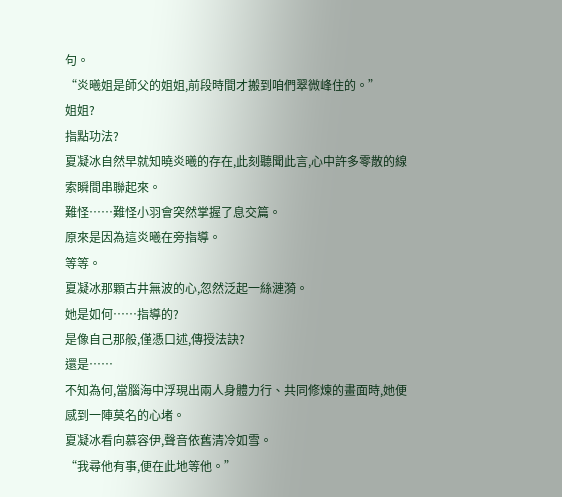句。
“炎曦姐是師父的姐姐,前段時間才搬到咱們翠微峰住的。”
姐姐?
指點功法?
夏凝冰自然早就知曉炎曦的存在,此刻聽聞此言,心中許多零散的線索瞬間串聯起來。
難怪……難怪小羽會突然掌握了息交篇。
原來是因為這炎曦在旁指導。
等等。
夏凝冰那顆古井無波的心,忽然泛起一絲漣漪。
她是如何……指導的?
是像自己那般,僅憑口述,傳授法訣?
還是……
不知為何,當腦海中浮現出兩人身體力行、共同修煉的畫面時,她便感到一陣莫名的心堵。
夏凝冰看向慕容伊,聲音依舊清冷如雪。
“我尋他有事,便在此地等他。”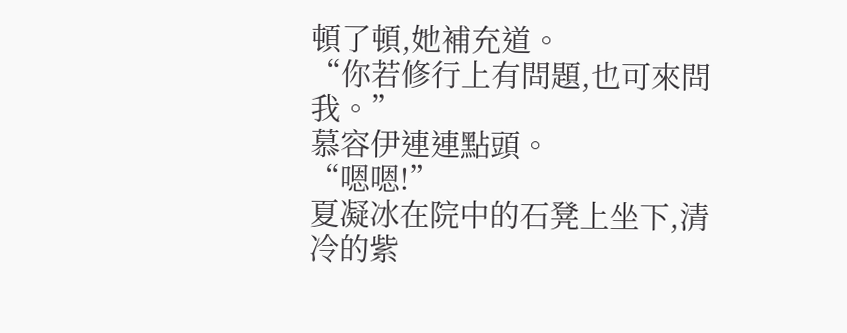頓了頓,她補充道。
“你若修行上有問題,也可來問我。”
慕容伊連連點頭。
“嗯嗯!”
夏凝冰在院中的石凳上坐下,清冷的紫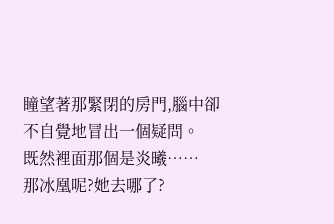瞳望著那緊閉的房門,腦中卻不自覺地冒出一個疑問。
既然裡面那個是炎曦……
那冰凰呢?她去哪了?